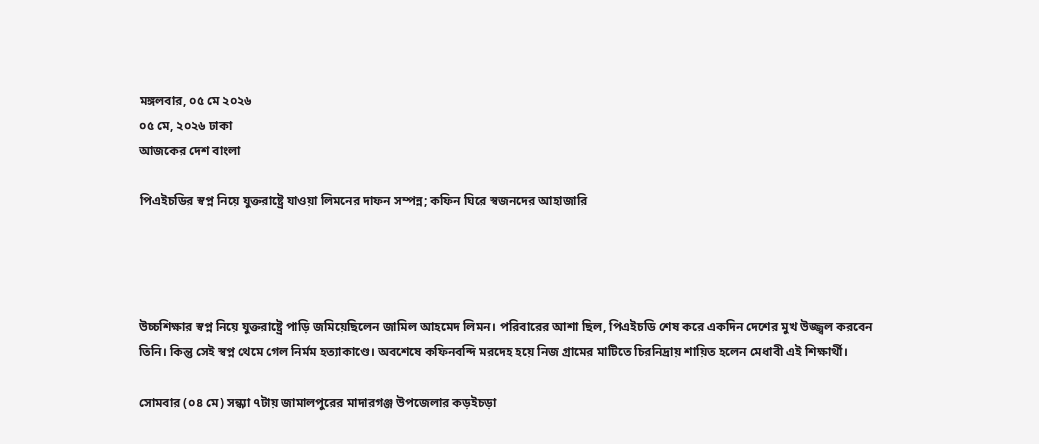মঙ্গলবার, ০৫ মে ২০২৬
০৫ মে, ২০২৬ ঢাকা
আজকের দেশ বাংলা

পিএইচডির স্বপ্ন নিয়ে যুক্তরাষ্ট্রে যাওয়া লিমনের দাফন সম্পন্ন; কফিন ঘিরে স্বজনদের আহাজারি




উচ্চশিক্ষার স্বপ্ন নিয়ে যুক্তরাষ্ট্রে পাড়ি জমিয়েছিলেন জামিল আহমেদ লিমন। পরিবারের আশা ছিল, পিএইচডি শেষ করে একদিন দেশের মুখ উজ্জ্বল করবেন তিনি। কিন্তু সেই স্বপ্ন থেমে গেল নির্মম হত্যাকাণ্ডে। অবশেষে কফিনবন্দি মরদেহ হয়ে নিজ গ্রামের মাটিতে চিরনিদ্রায় শায়িত হলেন মেধাবী এই শিক্ষার্থী।

সোমবার (০৪ মে) সন্ধ্যা ৭টায় জামালপুরের মাদারগঞ্জ উপজেলার কড়ইচড়া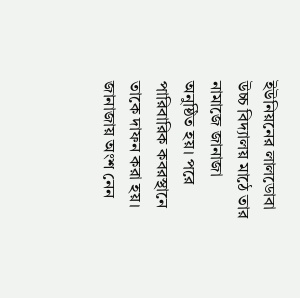ইউনিয়নের লালডোবা উচ্চ বিদ্যালয় মাঠে তার নামাজে জানাজা অনুষ্ঠিত হয়। পরে পারিবারিক কবরস্থানে তাকে দাফন করা হয়। জানাজায় অংশ নেন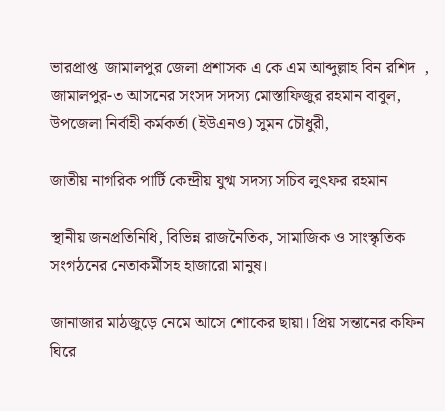ভারপ্রাপ্ত  জামালপুর জেলা প্রশাসক এ কে এম আব্দুল্লাহ বিন রশিদ  , জামালপুর-৩ আসনের সংসদ সদস্য মোস্তাফিজুর রহমান বাবুল, উপজেলা নির্বাহী কর্মকর্তা (ইউএনও) সুমন চৌধুরী,

জাতীয় নাগরিক পার্টি কেন্দ্রীয় যুগ্ম সদস্য সচিব লুৎফর রহমান

স্থানীয় জনপ্রতিনিধি, বিভিন্ন রাজনৈতিক, সামাজিক ও সাংস্কৃতিক সংগঠনের নেতাকর্মীসহ হাজারো মানুষ।

জানাজার মাঠজুড়ে নেমে আসে শোকের ছায়া। প্রিয় সন্তানের কফিন ঘিরে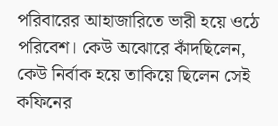পরিবারের আহাজারিতে ভারী হয়ে ওঠে পরিবেশ। কেউ অঝোরে কাঁদছিলেন, কেউ নির্বাক হয়ে তাকিয়ে ছিলেন সেই কফিনের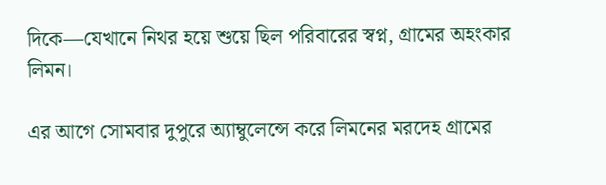দিকে—যেখানে নিথর হয়ে শুয়ে ছিল পরিবারের স্বপ্ন, গ্রামের অহংকার লিমন।

এর আগে সোমবার দুপুরে অ্যাম্বুলেন্সে করে লিমনের মরদেহ গ্রামের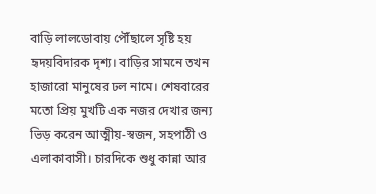বাড়ি লালডোবায় পৌঁছালে সৃষ্টি হয় হৃদয়বিদারক দৃশ্য। বাড়ির সামনে তখন হাজারো মানুষের ঢল নামে। শেষবারের মতো প্রিয় মুখটি এক নজর দেখার জন্য ভিড় করেন আত্মীয়-স্বজন, সহপাঠী ও এলাকাবাসী। চারদিকে শুধু কান্না আর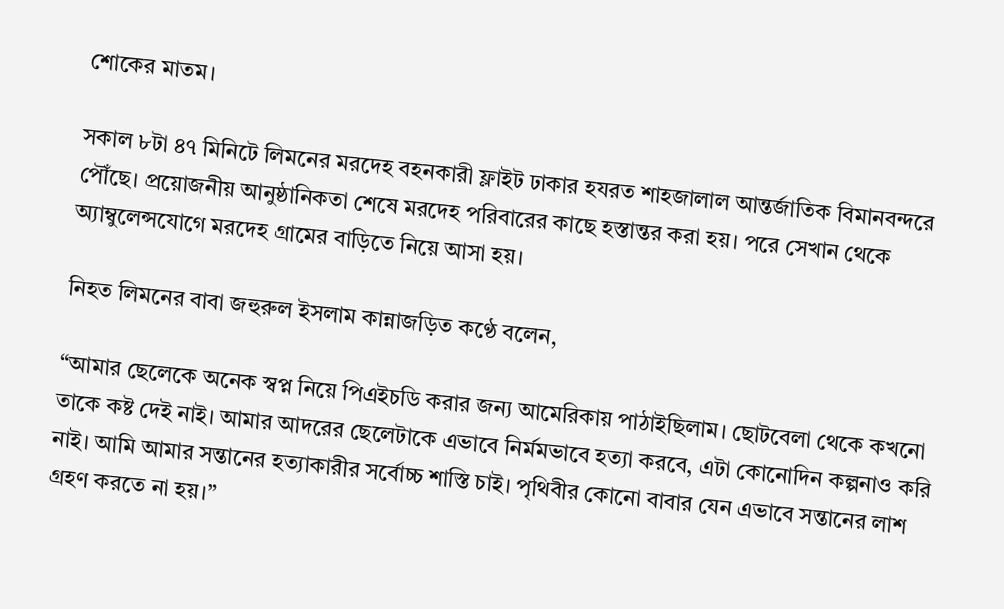শোকের মাতম।

সকাল ৮টা ৪৭ মিনিটে লিমনের মরদেহ বহনকারী ফ্লাইট ঢাকার হযরত শাহজালাল আন্তর্জাতিক বিমানবন্দরে পৌঁছে। প্রয়োজনীয় আনুষ্ঠানিকতা শেষে মরদেহ পরিবারের কাছে হস্তান্তর করা হয়। পরে সেখান থেকে অ্যাম্বুলেন্সযোগে মরদেহ গ্রামের বাড়িতে নিয়ে আসা হয়।

নিহত লিমনের বাবা জহুরুল ইসলাম কান্নাজড়িত কণ্ঠে বলেন,

“আমার ছেলেকে অনেক স্বপ্ন নিয়ে পিএইচডি করার জন্য আমেরিকায় পাঠাইছিলাম। ছোটবেলা থেকে কখনো তাকে কষ্ট দেই নাই। আমার আদরের ছেলেটাকে এভাবে নির্মমভাবে হত্যা করবে, এটা কোনোদিন কল্পনাও করি নাই। আমি আমার সন্তানের হত্যাকারীর সর্বোচ্চ শাস্তি চাই। পৃথিবীর কোনো বাবার যেন এভাবে সন্তানের লাশ গ্রহণ করতে না হয়।”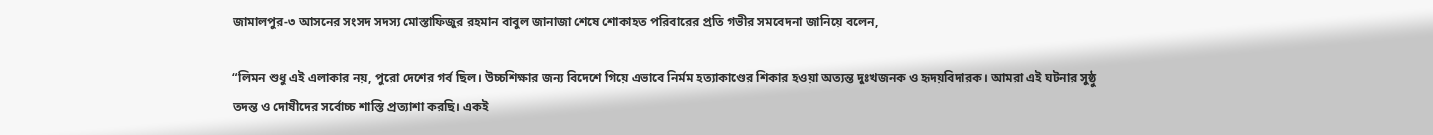জামালপুর-৩ আসনের সংসদ সদস্য মোস্তাফিজুর রহমান বাবুল জানাজা শেষে শোকাহত পরিবারের প্রতি গভীর সমবেদনা জানিয়ে বলেন,

“লিমন শুধু এই এলাকার নয়, পুরো দেশের গর্ব ছিল। উচ্চশিক্ষার জন্য বিদেশে গিয়ে এভাবে নির্মম হত্যাকাণ্ডের শিকার হওয়া অত্যন্ত দুঃখজনক ও হৃদয়বিদারক। আমরা এই ঘটনার সুষ্ঠু তদন্ত ও দোষীদের সর্বোচ্চ শাস্তি প্রত্যাশা করছি। একই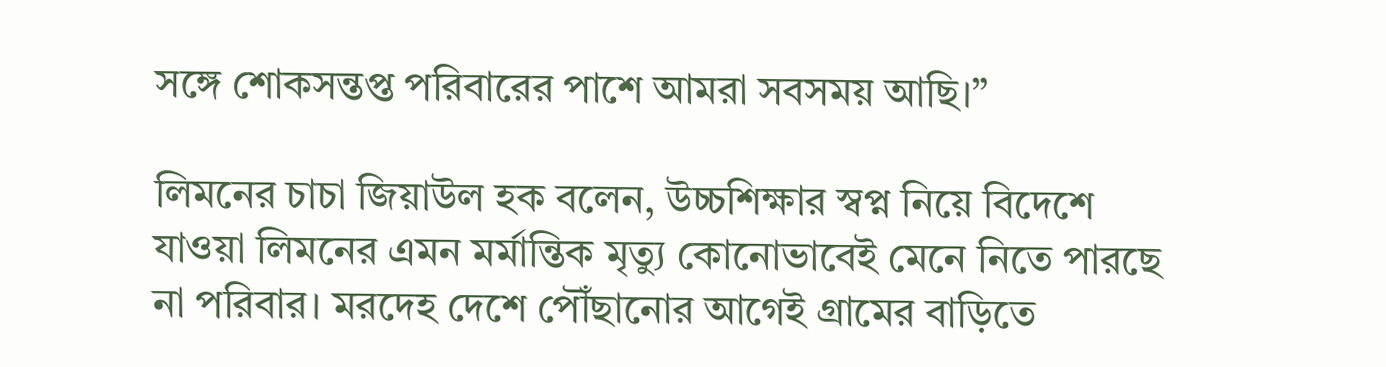সঙ্গে শোকসন্তপ্ত পরিবারের পাশে আমরা সবসময় আছি।”

লিমনের চাচা জিয়াউল হক বলেন, উচ্চশিক্ষার স্বপ্ন নিয়ে বিদেশে যাওয়া লিমনের এমন মর্মান্তিক মৃত্যু কোনোভাবেই মেনে নিতে পারছে না পরিবার। মরদেহ দেশে পৌঁছানোর আগেই গ্রামের বাড়িতে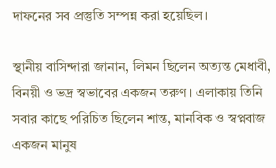দাফনের সব প্রস্তুতি সম্পন্ন করা হয়েছিল।

স্থানীয় বাসিন্দারা জানান, লিমন ছিলেন অত্যন্ত মেধাবী, বিনয়ী ও ভদ্র স্বভাবের একজন তরুণ। এলাকায় তিনি সবার কাছে পরিচিত ছিলেন শান্ত, মানবিক ও স্বপ্নবাজ একজন মানুষ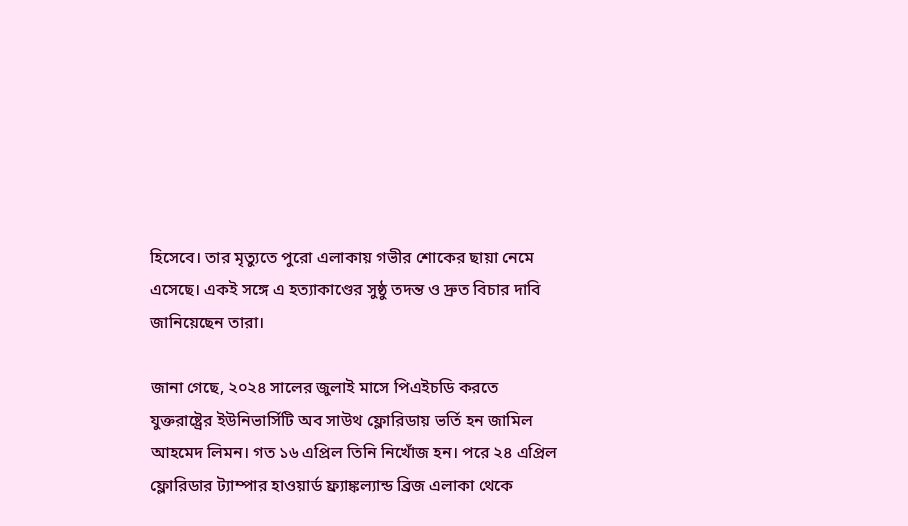হিসেবে। তার মৃত্যুতে পুরো এলাকায় গভীর শোকের ছায়া নেমে এসেছে। একই সঙ্গে এ হত্যাকাণ্ডের সুষ্ঠু তদন্ত ও দ্রুত বিচার দাবি জানিয়েছেন তারা।

জানা গেছে, ২০২৪ সালের জুলাই মাসে পিএইচডি করতে যুক্তরাষ্ট্রের ইউনিভার্সিটি অব সাউথ ফ্লোরিডায় ভর্তি হন জামিল আহমেদ লিমন। গত ১৬ এপ্রিল তিনি নিখোঁজ হন। পরে ২৪ এপ্রিল ফ্লোরিডার ট্যাম্পার হাওয়ার্ড ফ্র্যাঙ্কল্যান্ড ব্রিজ এলাকা থেকে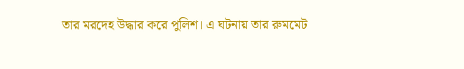তার মরদেহ উদ্ধার করে পুলিশ। এ ঘটনায় তার রুমমেট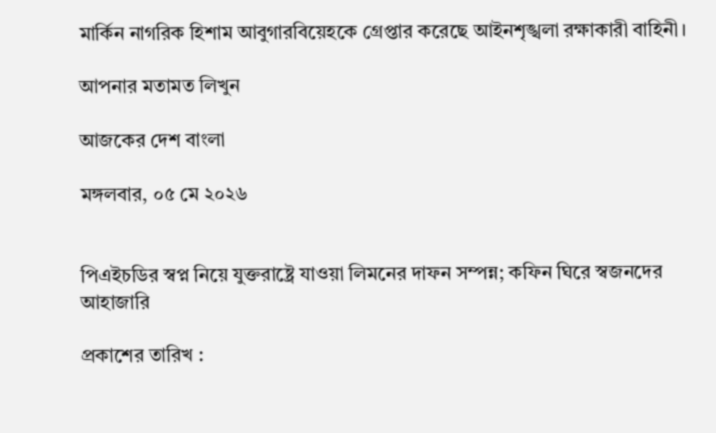মার্কিন নাগরিক হিশাম আবুগারবিয়েহকে গ্রেপ্তার করেছে আইনশৃঙ্খলা রক্ষাকারী বাহিনী।

আপনার মতামত লিখুন

আজকের দেশ বাংলা

মঙ্গলবার, ০৫ মে ২০২৬


পিএইচডির স্বপ্ন নিয়ে যুক্তরাষ্ট্রে যাওয়া লিমনের দাফন সম্পন্ন; কফিন ঘিরে স্বজনদের আহাজারি

প্রকাশের তারিখ :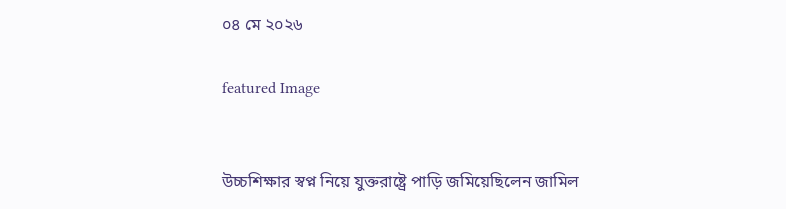০৪ মে ২০২৬

featured Image


উচ্চশিক্ষার স্বপ্ন নিয়ে যুক্তরাষ্ট্রে পাড়ি জমিয়েছিলেন জামিল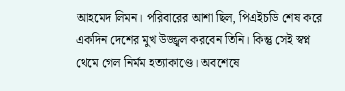আহমেদ লিমন। পরিবারের আশা ছিল, পিএইচডি শেষ করে একদিন দেশের মুখ উজ্জ্বল করবেন তিনি। কিন্তু সেই স্বপ্ন থেমে গেল নির্মম হত্যাকাণ্ডে। অবশেষে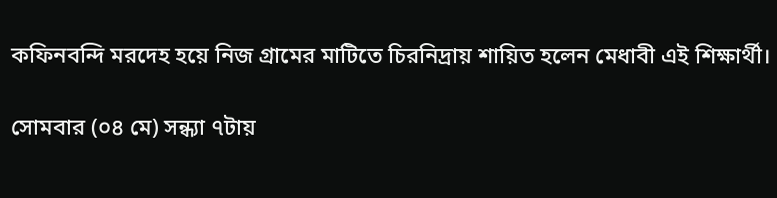কফিনবন্দি মরদেহ হয়ে নিজ গ্রামের মাটিতে চিরনিদ্রায় শায়িত হলেন মেধাবী এই শিক্ষার্থী।

সোমবার (০৪ মে) সন্ধ্যা ৭টায়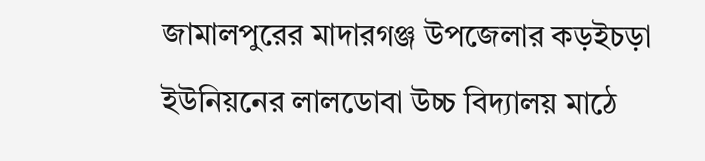জামালপুরের মাদারগঞ্জ উপজেলার কড়ইচড়া ইউনিয়নের লালডোবা উচ্চ বিদ্যালয় মাঠে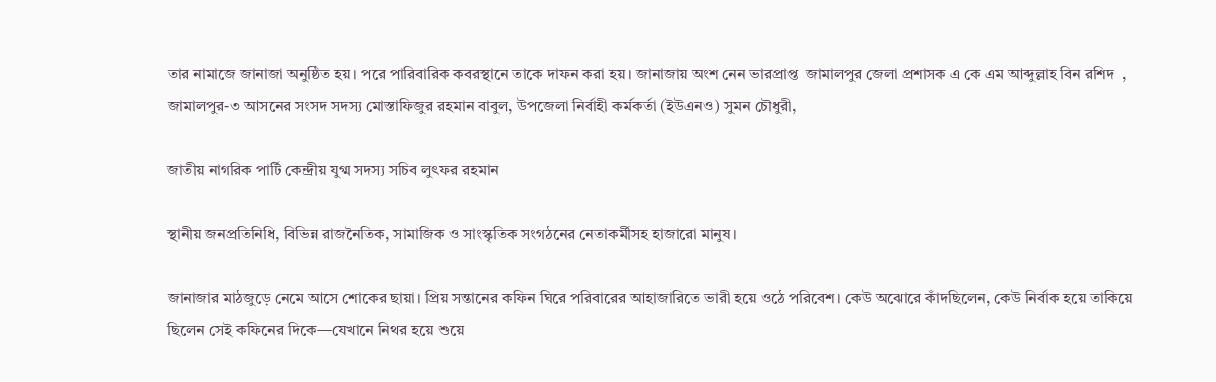তার নামাজে জানাজা অনুষ্ঠিত হয়। পরে পারিবারিক কবরস্থানে তাকে দাফন করা হয়। জানাজায় অংশ নেন ভারপ্রাপ্ত  জামালপুর জেলা প্রশাসক এ কে এম আব্দুল্লাহ বিন রশিদ  , জামালপুর-৩ আসনের সংসদ সদস্য মোস্তাফিজুর রহমান বাবুল, উপজেলা নির্বাহী কর্মকর্তা (ইউএনও) সুমন চৌধুরী,

জাতীয় নাগরিক পার্টি কেন্দ্রীয় যুগ্ম সদস্য সচিব লুৎফর রহমান

স্থানীয় জনপ্রতিনিধি, বিভিন্ন রাজনৈতিক, সামাজিক ও সাংস্কৃতিক সংগঠনের নেতাকর্মীসহ হাজারো মানুষ।

জানাজার মাঠজুড়ে নেমে আসে শোকের ছায়া। প্রিয় সন্তানের কফিন ঘিরে পরিবারের আহাজারিতে ভারী হয়ে ওঠে পরিবেশ। কেউ অঝোরে কাঁদছিলেন, কেউ নির্বাক হয়ে তাকিয়ে ছিলেন সেই কফিনের দিকে—যেখানে নিথর হয়ে শুয়ে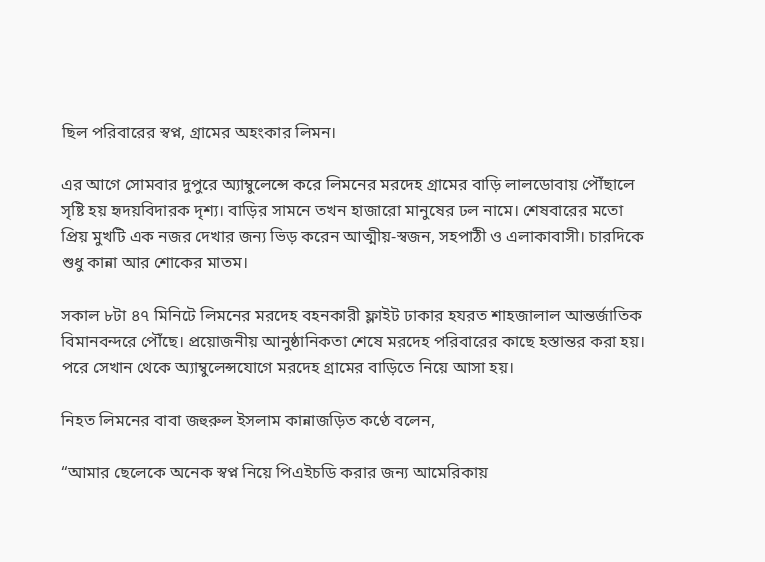ছিল পরিবারের স্বপ্ন, গ্রামের অহংকার লিমন।

এর আগে সোমবার দুপুরে অ্যাম্বুলেন্সে করে লিমনের মরদেহ গ্রামের বাড়ি লালডোবায় পৌঁছালে সৃষ্টি হয় হৃদয়বিদারক দৃশ্য। বাড়ির সামনে তখন হাজারো মানুষের ঢল নামে। শেষবারের মতো প্রিয় মুখটি এক নজর দেখার জন্য ভিড় করেন আত্মীয়-স্বজন, সহপাঠী ও এলাকাবাসী। চারদিকে শুধু কান্না আর শোকের মাতম।

সকাল ৮টা ৪৭ মিনিটে লিমনের মরদেহ বহনকারী ফ্লাইট ঢাকার হযরত শাহজালাল আন্তর্জাতিক বিমানবন্দরে পৌঁছে। প্রয়োজনীয় আনুষ্ঠানিকতা শেষে মরদেহ পরিবারের কাছে হস্তান্তর করা হয়। পরে সেখান থেকে অ্যাম্বুলেন্সযোগে মরদেহ গ্রামের বাড়িতে নিয়ে আসা হয়।

নিহত লিমনের বাবা জহুরুল ইসলাম কান্নাজড়িত কণ্ঠে বলেন,

“আমার ছেলেকে অনেক স্বপ্ন নিয়ে পিএইচডি করার জন্য আমেরিকায়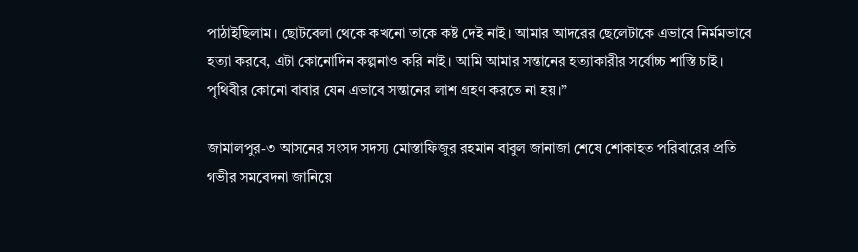পাঠাইছিলাম। ছোটবেলা থেকে কখনো তাকে কষ্ট দেই নাই। আমার আদরের ছেলেটাকে এভাবে নির্মমভাবে হত্যা করবে, এটা কোনোদিন কল্পনাও করি নাই। আমি আমার সন্তানের হত্যাকারীর সর্বোচ্চ শাস্তি চাই। পৃথিবীর কোনো বাবার যেন এভাবে সন্তানের লাশ গ্রহণ করতে না হয়।”

জামালপুর-৩ আসনের সংসদ সদস্য মোস্তাফিজুর রহমান বাবুল জানাজা শেষে শোকাহত পরিবারের প্রতি গভীর সমবেদনা জানিয়ে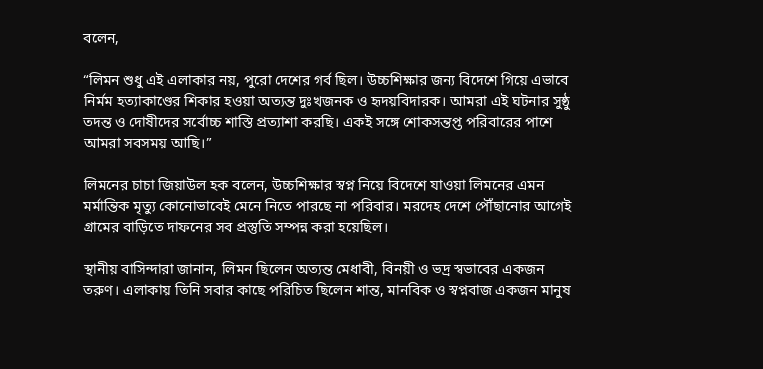বলেন,

“লিমন শুধু এই এলাকার নয়, পুরো দেশের গর্ব ছিল। উচ্চশিক্ষার জন্য বিদেশে গিয়ে এভাবে নির্মম হত্যাকাণ্ডের শিকার হওয়া অত্যন্ত দুঃখজনক ও হৃদয়বিদারক। আমরা এই ঘটনার সুষ্ঠু তদন্ত ও দোষীদের সর্বোচ্চ শাস্তি প্রত্যাশা করছি। একই সঙ্গে শোকসন্তপ্ত পরিবারের পাশে আমরা সবসময় আছি।”

লিমনের চাচা জিয়াউল হক বলেন, উচ্চশিক্ষার স্বপ্ন নিয়ে বিদেশে যাওয়া লিমনের এমন মর্মান্তিক মৃত্যু কোনোভাবেই মেনে নিতে পারছে না পরিবার। মরদেহ দেশে পৌঁছানোর আগেই গ্রামের বাড়িতে দাফনের সব প্রস্তুতি সম্পন্ন করা হয়েছিল।

স্থানীয় বাসিন্দারা জানান, লিমন ছিলেন অত্যন্ত মেধাবী, বিনয়ী ও ভদ্র স্বভাবের একজন তরুণ। এলাকায় তিনি সবার কাছে পরিচিত ছিলেন শান্ত, মানবিক ও স্বপ্নবাজ একজন মানুষ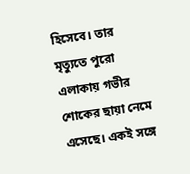হিসেবে। তার মৃত্যুতে পুরো এলাকায় গভীর শোকের ছায়া নেমে এসেছে। একই সঙ্গে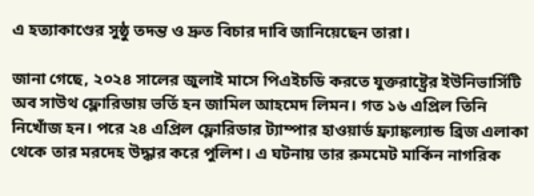এ হত্যাকাণ্ডের সুষ্ঠু তদন্ত ও দ্রুত বিচার দাবি জানিয়েছেন তারা।

জানা গেছে, ২০২৪ সালের জুলাই মাসে পিএইচডি করতে যুক্তরাষ্ট্রের ইউনিভার্সিটি অব সাউথ ফ্লোরিডায় ভর্তি হন জামিল আহমেদ লিমন। গত ১৬ এপ্রিল তিনি নিখোঁজ হন। পরে ২৪ এপ্রিল ফ্লোরিডার ট্যাম্পার হাওয়ার্ড ফ্র্যাঙ্কল্যান্ড ব্রিজ এলাকা থেকে তার মরদেহ উদ্ধার করে পুলিশ। এ ঘটনায় তার রুমমেট মার্কিন নাগরিক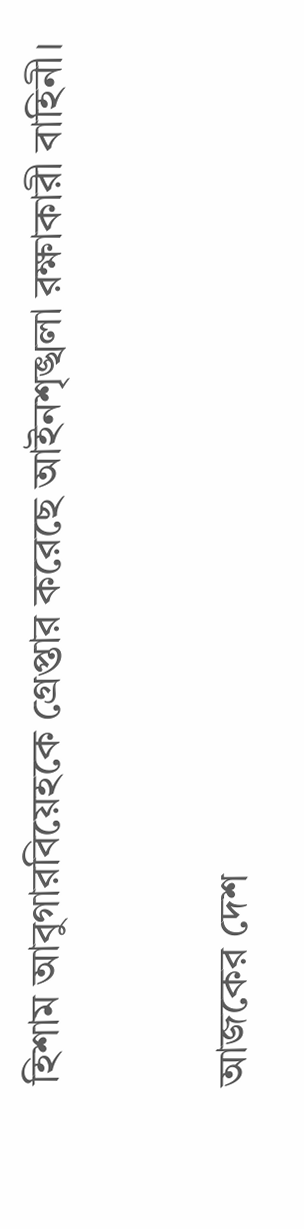হিশাম আবুগারবিয়েহকে গ্রেপ্তার করেছে আইনশৃঙ্খলা রক্ষাকারী বাহিনী।


আজকের দেশ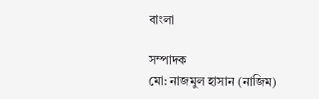বাংলা

সম্পাদক
মো: নাজমুল হাসান (নাজিম)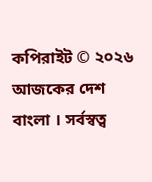কপিরাইট © ২০২৬ আজকের দেশ বাংলা । সর্বস্বত্ব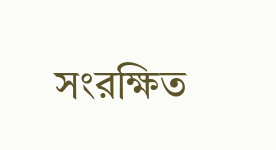সংরক্ষিত